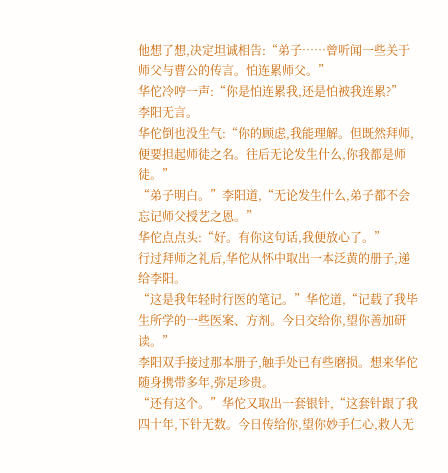他想了想,决定坦诚相告:“弟子……曾听闻一些关于师父与曹公的传言。怕连累师父。”
华佗冷哼一声:“你是怕连累我,还是怕被我连累?”
李阳无言。
华佗倒也没生气:“你的顾虑,我能理解。但既然拜师,便要担起师徒之名。往后无论发生什么,你我都是师徒。”
“弟子明白。”李阳道,“无论发生什么,弟子都不会忘记师父授艺之恩。”
华佗点点头:“好。有你这句话,我便放心了。”
行过拜师之礼后,华佗从怀中取出一本泛黄的册子,递给李阳。
“这是我年轻时行医的笔记。”华佗道,“记载了我毕生所学的一些医案、方剂。今日交给你,望你善加研读。”
李阳双手接过那本册子,触手处已有些磨损。想来华佗随身携带多年,弥足珍贵。
“还有这个。”华佗又取出一套银针,“这套针跟了我四十年,下针无数。今日传给你,望你妙手仁心,救人无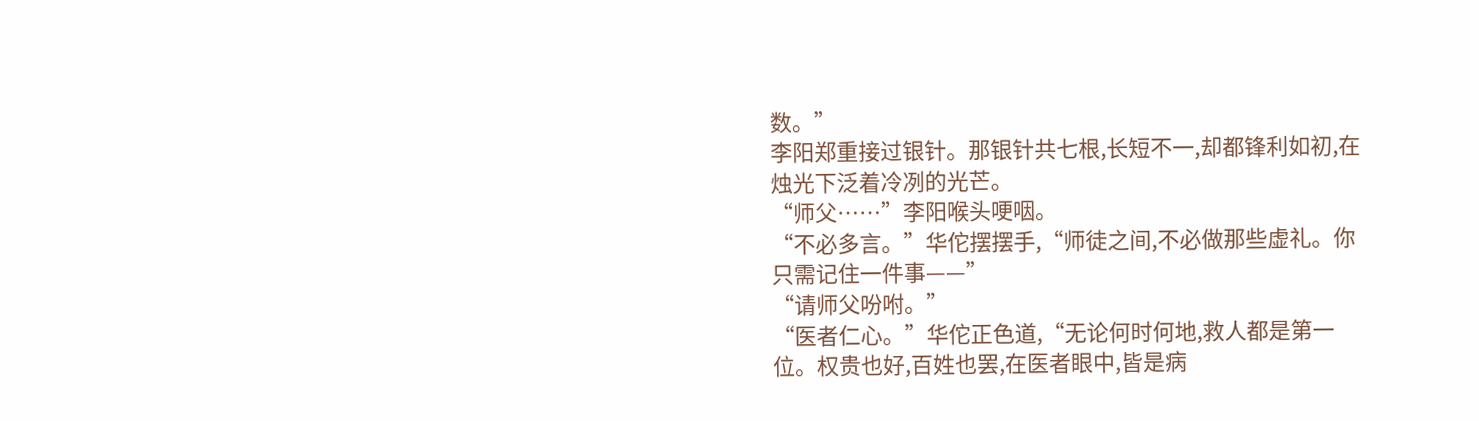数。”
李阳郑重接过银针。那银针共七根,长短不一,却都锋利如初,在烛光下泛着冷冽的光芒。
“师父……”李阳喉头哽咽。
“不必多言。”华佗摆摆手,“师徒之间,不必做那些虚礼。你只需记住一件事——”
“请师父吩咐。”
“医者仁心。”华佗正色道,“无论何时何地,救人都是第一位。权贵也好,百姓也罢,在医者眼中,皆是病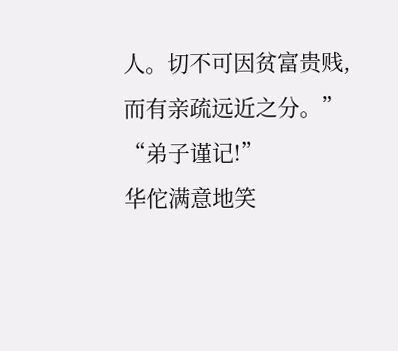人。切不可因贫富贵贱,而有亲疏远近之分。”
“弟子谨记!”
华佗满意地笑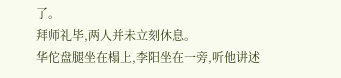了。
拜师礼毕,两人并未立刻休息。
华佗盘腿坐在榻上,李阳坐在一旁,听他讲述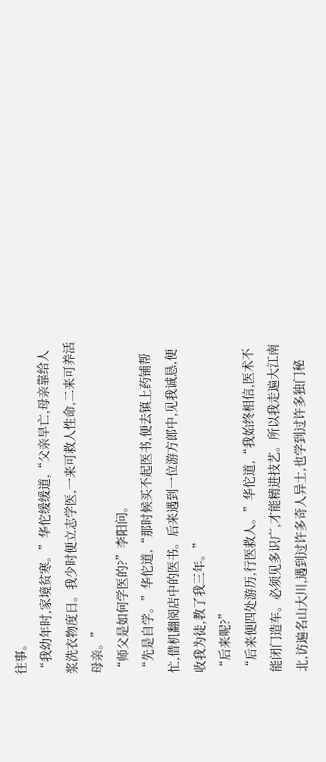往事。
“我幼年时,家境贫寒。”华佗缓缓道,“父亲早亡,母亲靠给人浆洗衣物度日。我少时便立志学医,一来可救人性命,二来可养活母亲。”
“师父是如何学医的?”李阳问。
“先是自学。”华佗道,“那时候买不起医书,便去镇上药铺帮忙,借机翻阅店中的医书。后来遇到一位游方郎中,见我诚恳,便收我为徒,教了我三年。”
“后来呢?”
“后来便四处游历,行医救人。”华佗道,“我始终相信,医术不能闭门造车。必须见多识广,才能精进技艺。所以我走遍大江南北,访遍名山大川,遇到过许多奇人异士,也学到过许多独门秘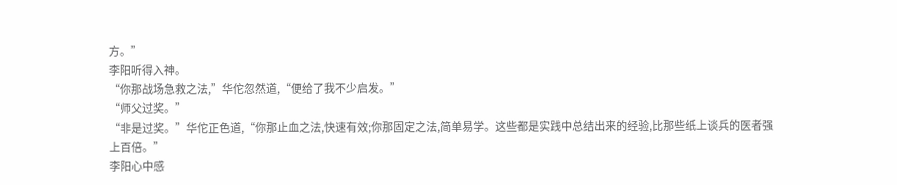方。”
李阳听得入神。
“你那战场急救之法,”华佗忽然道,“便给了我不少启发。”
“师父过奖。”
“非是过奖。”华佗正色道,“你那止血之法,快速有效;你那固定之法,简单易学。这些都是实践中总结出来的经验,比那些纸上谈兵的医者强上百倍。”
李阳心中感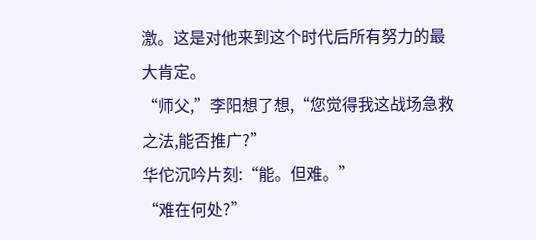激。这是对他来到这个时代后所有努力的最大肯定。
“师父,”李阳想了想,“您觉得我这战场急救之法,能否推广?”
华佗沉吟片刻:“能。但难。”
“难在何处?”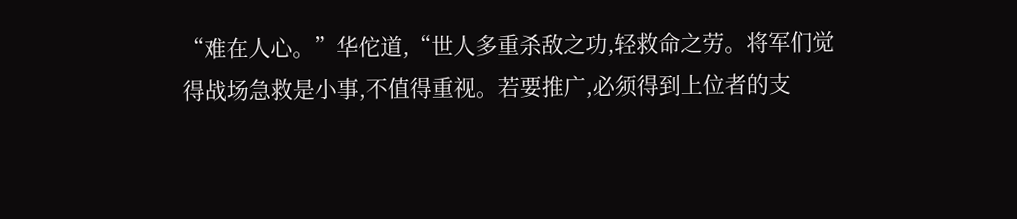“难在人心。”华佗道,“世人多重杀敌之功,轻救命之劳。将军们觉得战场急救是小事,不值得重视。若要推广,必须得到上位者的支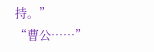持。”
“曹公……”